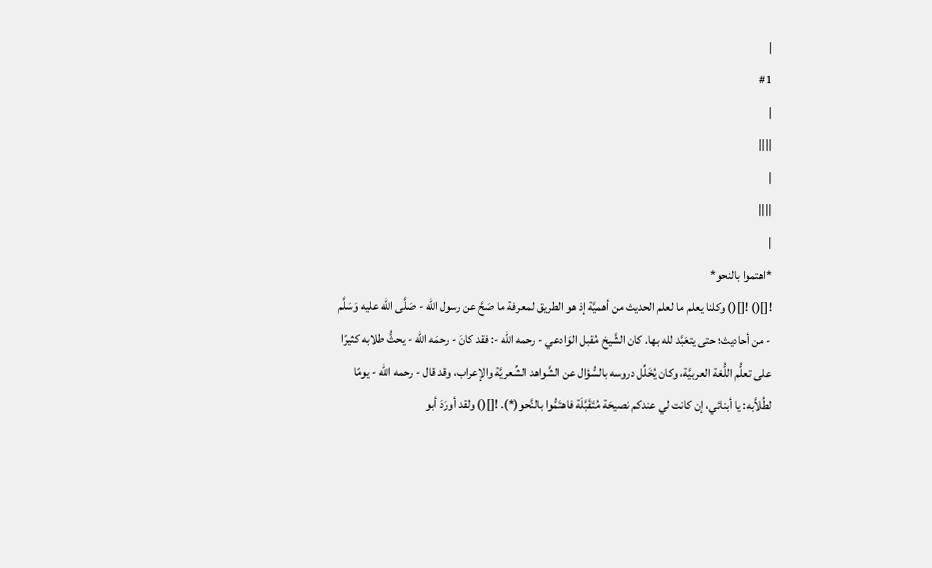|
#1
|
||||
|
||||
|
*اهتموا بالنحو*
![]() ![]() وكلنا يعلم ما لعلم الحديث من أهميَّة إذ هو الطريق لمعرفة ما صَحَّ عن رسول الله - صَلَّى الله عليه وَسَلَّم - من أحاديث؛ حتى يتعَبَّد لله بها. كان الشَّيخ مُقبل الوَادعي - رحمه الله -: فقد كانَ - رحمَه الله - يحثُّ طلابه كثيرًا على تعلُّم اللُّغة العربيَّة، وكان يُخَلِّل دروسه بالسُّؤال عن الشَّواهد الشِّعريَّة والإعراب، وقد قال - رحمه الله - يومًا لطُلاَّبه: يا أبنائي، إن كانت لي عندكم نصيحَة مُتَقَبَّلَة فاهتَمُّوا بالنَّحو(*). ![]() ولقد أورَدَ أبو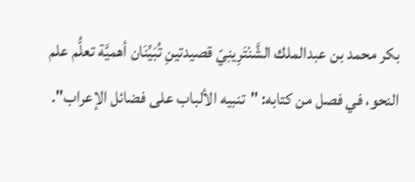بكر محمد بن عبدالملك الشَّنْتَرِينِيّ قصيدتينِ تُبَيِّنَان أهميَّة تعلُّم علم النحو، في فصل من كتابه: "تنبيه الألباب على فضائل الإعراب".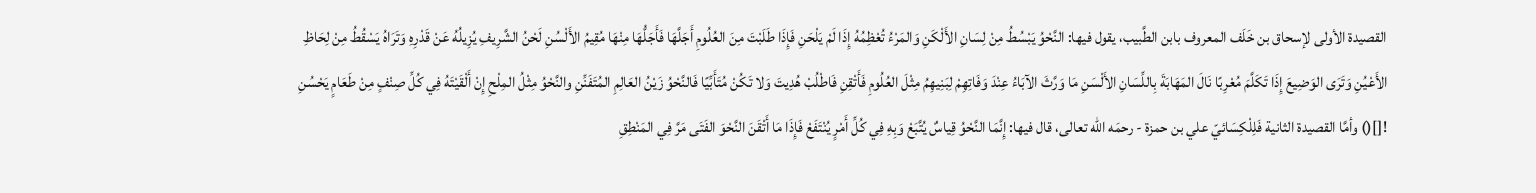القصيدة الأولى لإسحاق بن خَلَف المعروف بابن الطَّبيب، يقول فيها: النَّحْوُ يَبْسُطُ مِنْ لِسَانِ الأَلْكَنِ وَالمَرْءُ تُعْظِمُهُ إِذَا لَمْ يَلْحَنِ فَإِذَا طَلَبْتَ مِنَ العُلُومِ أَجَلَّهَا فَأَجَلُّهَا مِنْهَا مُقِيمُ الأَلْسُنِ لَحْنُ الشَّرِيفِ يُزِيلُهُ عَنْ قَدْرِهِ وَتَرَاهُ يَسْقُطُ مِنْ لِحَاظِ الأَعْيُنِ وَتَرَى الوَضِيعَ إِذَا تَكَلَّمَ مُعْرِبًا نَالَ المَهَابَةَ بِاللِّسَانِ الأَلْسَنِ مَا وَرَّثَ الآبَاءُ عِنْدَ وَفَاتِهِمْ لِبَنِيهِمُ مِثْلَ العُلُومِ فَأَتْقِنِ فَاطْلُبْ هُدِيتَ وَلا تَكُنْ مُتَأَبِّيًا فَالنَّحْوُ زَيْنُ العَالِمِ المُتَفَنِّنِ والنَّحْوُ مِثْلُ المِلْحِ إِنْ أَلْقَيْتَهُ فِي كُلِّ صِنْفٍ مِنْ طَعَامٍ يَحْسُنِ ![]() وأمَّا القصيدة الثانية فَلِلْكِسَائيّ علي بن حمزة - رحمَه الله تعالى، قال فيها: إِنَّمَا النَّحْوُ قِياسٌ يُتَّبَعْ وَبِهِ فِي كُلِّ أَمْرٍ يُنْتَفَعْ فَإِذَا مَا أَتْقَنَ النَّحْوَ الفَتَى مَرَّ فِي المَنْطِقِ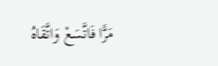مَرًّا فَاتَّسَعْ وَاتَّقَاهُ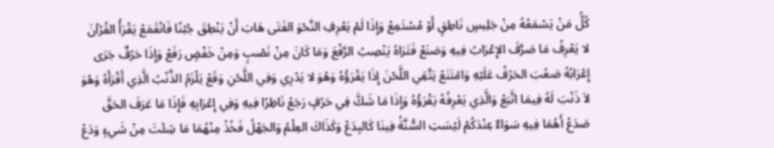كُلُّ مَنْ يَسْمَعُهُ مِنْ جَلِيسٍ نَاطِقٍ أَوْ مُسْتَمِعْ وَإِذَا لَمْ يَعْرِفِ النَّحْوَ الفَتَى هَابَ أَنْ يَنْطِقَ جُبْنًا فَانْقَمَعْ يَقْرَأُ القُرْآنَ لا يَعْرِفُ مَا صَرَّفَ الإِعْرَابُ فِيهِ وَصَنَعْ فَتَرَاهُ يَنْصِبُ الرَّفْعَ وَمَا كَانَ مِنْ نَصْبٍ وَمِنْ خَفْضٍ رَفَعْ وَإِذَا حَرْفٌ جَرَى إِعْرَابُهُ صَعُبَ الحَرْفُ عَلَيْهِ وَامْتَنَعْ يَتَّقِي اللَّحْنَ إِذَا يَقْرَؤُهُ وَهْوَ لا يَدْرِي وَفِي اللَّحْنِ وَقَعْ يَلْزَمُ الذَّنْبُ الَّذِي أَقْرَأَهُ وَهْوَ لاَ ذَنْبَ لَهُ فِيمَا اتَّبَعْ وَالَّذِي يَعْرِفُهُ يَقْرَؤُهُ وَإِذَا مَا شَكَّ فِي حَرْفٍ رَجَعْ نَاظِرًا فِيهِ وَفِي إِعْرَابِهِ فَإِذَا مَا عَرَفَ الحَقَّ صَدَعْ أَهُمَا فِيهِ سَوَاءٌ عِنْدَكُمْ لَيْسَتِ السُّنَّةُ فِينَا كَالبِدَعْ وَكَذَاكَ العِلْمُ وَالجَهْلُ فَخُذْ مِنْهُمَا مَا شِئْتَ مِنْ شَيءٍ وَدَعْ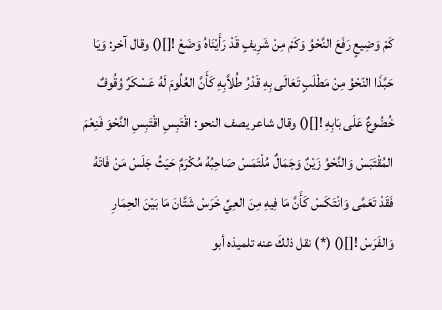كَمْ وَضِيعٍ رَفَعَ النَّحْوُ وَكَمْ مِنْ شَرِيفٍ قَدْ رَأَيْنَاهُ وَضَعْ ![]() وقال آخر: وَيَا حَبَّذَا النّحْوُ مِنْ مَطْلَبٍ تَعَالَى بِهِ قَدْرُ طُلاَّبِهِ كَأَنَّ العُلُومَ لَهُ عَسْكَرٌ وُقُوفٌ خُضُوعٌ عَلَى بَابِهِ ![]() وقال شاعر يصف النحو: اقْتَبِسِ اقْتَبِسِ النَّحْوَ فَنِعْمَ المُقْتَبَسْ وَالنَّحْوُ زَيْنٌ وَجَمَالٌ مُلْتَمَسْ صَاحِبُهُ مُكْرَمٌ حَيَثُ جَلَسْ مَنْ فَاتَهُ فَقَدْ تَعَمَّى وَانْتَكَسْ كَأَنَّ مَا فِيهِ مِنَ العِيِّ خَرَسْ شَتَّانَ مَا بَيْنَ الحِمَارِ وَالفَرَسْ ![]() (*) نقل ذلكَ عنه تلميذه أبو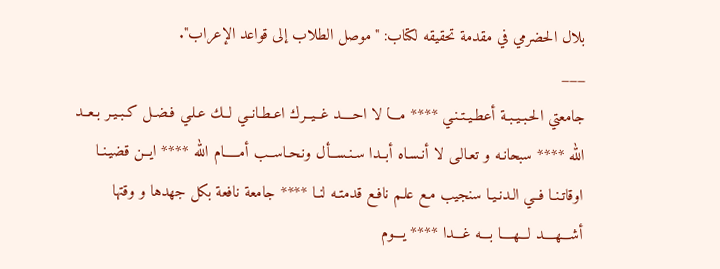بلال الحضرمي في مقدمة تحقيقه لكتاب: "موصل الطلاب إلى قواعد الإعراب".
___
جامعتي الحـبـيـبـة أعطـيـتـنـي **** مـــا لا احــــد غــيــرك اعـطـانــي لــك عـلـي فـضـل كـبـيـر بـعــد الله **** سبحانـه و تعـالـى لا أنـسـاه أبــدا سـنـســأل ونـحـاســب أمـــــام الله **** ايــن قضيـنـا اوقاتـنـا فــي الـدنـيـا سنجيب مـع علـم نافـع قدمتـه لنـا **** جامعة نافعة بكل جهدها و وقتها أشـــهــــد لـــهــــا بـــه غـــدا **** يـــوم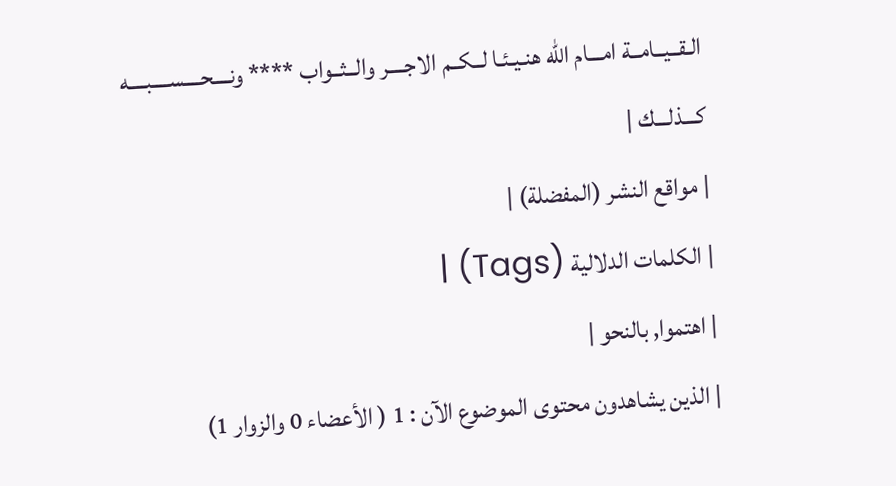الـقــيــامــة امـــام الله هنـيـئـا لــكــم الاجــــر والــثــواب **** ونــــحــــســــبــــه كـــذلـــك |
| مواقع النشر (المفضلة) |
| الكلمات الدلالية (Tags) |
| اهتموا, بالنحو |
| الذين يشاهدون محتوى الموضوع الآن : 1 ( الأعضاء 0 والزوار 1)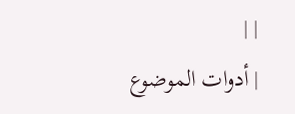| |
| أدوات الموضوع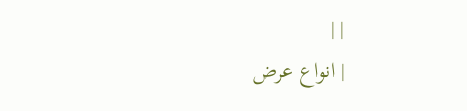| |
| انواع عرض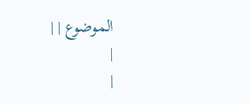الموضوع | |
|
|